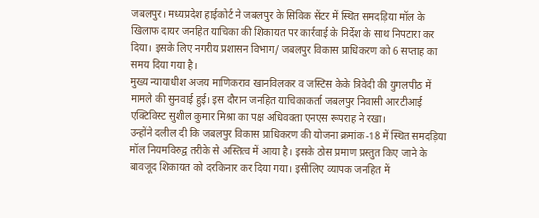जबलपुर। मध्यप्रदेश हाईकोर्ट ने जबलपुर के सिविक सेंटर में स्थित समदड़िया मॉल के खिलाफ दायर जनहित याचिका की शिकायत पर कार्रवाई के निर्देश के साथ निपटारा कर दिया। इसके लिए नगरीय प्रशासन विभाग/ जबलपुर विकास प्राधिकरण को 6 सप्ताह का समय दिया गया है।
मुख्य न्यायाधीश अजय माणिकराव खानविलकर व जस्टिस केके त्रिवेदी की युगलपीठ में मामले की सुनवाई हुई। इस दौरान जनहित याचिकाकर्ता जबलपुर निवासी आरटीआई एक्टिविस्ट सुशील कुमार मिश्रा का पक्ष अधिवक्ता एनएस रूपराह ने रखा।
उन्होंने दलील दी कि जबलपुर विकास प्राधिकरण की योजना क्रमांक-18 में स्थित समदड़िया मॉल नियमविरुद्व तरीके से अस्तित्व में आया है। इसके ठोस प्रमाण प्रस्तुत किए जाने के बावजूद शिकायत को दरकिनार कर दिया गया। इसीलिए व्यापक जनहित में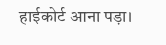हाईकोर्ट आना पड़ा।